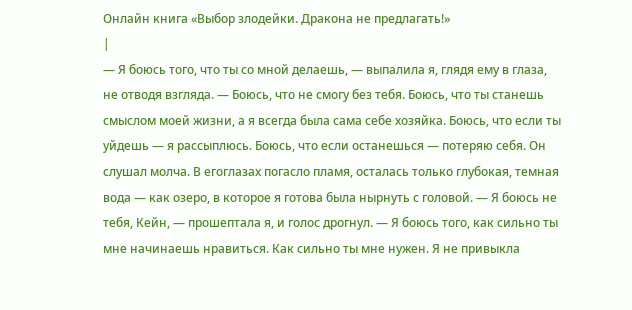Онлайн книга «Выбор злодейки. Дракона не предлагать!»
|
— Я боюсь того, что ты со мной делаешь, — выпалила я, глядя ему в глаза, не отводя взгляда. — Боюсь, что не смогу без тебя. Боюсь, что ты станешь смыслом моей жизни, а я всегда была сама себе хозяйка. Боюсь, что если ты уйдешь — я рассыплюсь. Боюсь, что если останешься — потеряю себя. Он слушал молча. В егоглазах погасло пламя, осталась только глубокая, темная вода — как озеро, в которое я готова была нырнуть с головой. — Я боюсь не тебя, Кейн, — прошептала я, и голос дрогнул. — Я боюсь того, как сильно ты мне начинаешь нравиться. Как сильно ты мне нужен. Я не привыкла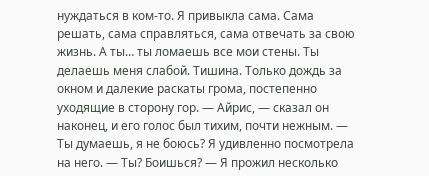нуждаться в ком-то. Я привыкла сама. Сама решать, сама справляться, сама отвечать за свою жизнь. А ты… ты ломаешь все мои стены. Ты делаешь меня слабой. Тишина. Только дождь за окном и далекие раскаты грома, постепенно уходящие в сторону гор. — Айрис, — сказал он наконец, и его голос был тихим, почти нежным. — Ты думаешь, я не боюсь? Я удивленно посмотрела на него. — Ты? Боишься? — Я прожил несколько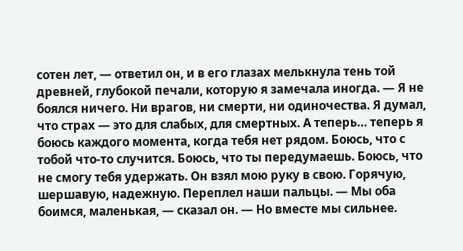сотен лет, — ответил он, и в его глазах мелькнула тень той древней, глубокой печали, которую я замечала иногда. — Я не боялся ничего. Ни врагов, ни смерти, ни одиночества. Я думал, что страх — это для слабых, для смертных. А теперь… теперь я боюсь каждого момента, когда тебя нет рядом. Боюсь, что с тобой что-то случится. Боюсь, что ты передумаешь. Боюсь, что не смогу тебя удержать. Он взял мою руку в свою. Горячую, шершавую, надежную. Переплел наши пальцы. — Мы оба боимся, маленькая, — сказал он. — Но вместе мы сильнее.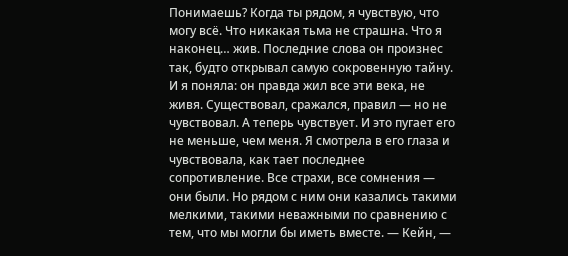Понимаешь? Когда ты рядом, я чувствую, что могу всё. Что никакая тьма не страшна. Что я наконец… жив. Последние слова он произнес так, будто открывал самую сокровенную тайну. И я поняла: он правда жил все эти века, не живя. Существовал, сражался, правил — но не чувствовал. А теперь чувствует. И это пугает его не меньше, чем меня. Я смотрела в его глаза и чувствовала, как тает последнее сопротивление. Все страхи, все сомнения — они были. Но рядом с ним они казались такими мелкими, такими неважными по сравнению с тем, что мы могли бы иметь вместе. — Кейн, —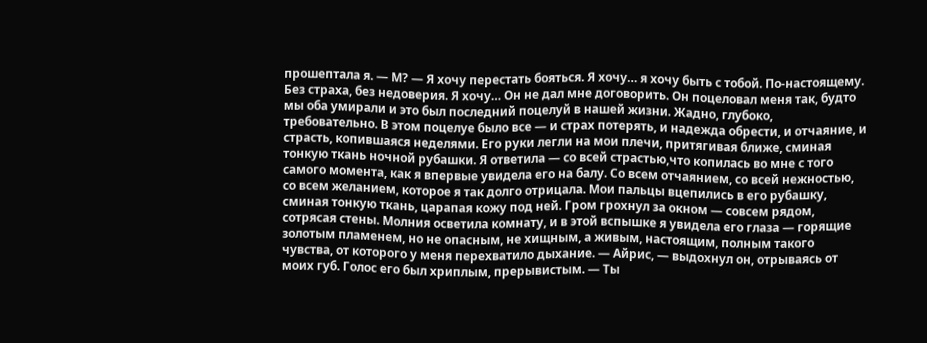прошептала я. — М? — Я хочу перестать бояться. Я хочу… я хочу быть с тобой. По-настоящему. Без страха, без недоверия. Я хочу… Он не дал мне договорить. Он поцеловал меня так, будто мы оба умирали и это был последний поцелуй в нашей жизни. Жадно, глубоко, требовательно. В этом поцелуе было все — и страх потерять, и надежда обрести, и отчаяние, и страсть, копившаяся неделями. Его руки легли на мои плечи, притягивая ближе, сминая тонкую ткань ночной рубашки. Я ответила — со всей страстью,что копилась во мне с того самого момента, как я впервые увидела его на балу. Со всем отчаянием, со всей нежностью, со всем желанием, которое я так долго отрицала. Мои пальцы вцепились в его рубашку, сминая тонкую ткань, царапая кожу под ней. Гром грохнул за окном — совсем рядом, сотрясая стены. Молния осветила комнату, и в этой вспышке я увидела его глаза — горящие золотым пламенем, но не опасным, не хищным, а живым, настоящим, полным такого чувства, от которого у меня перехватило дыхание. — Айрис, — выдохнул он, отрываясь от моих губ. Голос его был хриплым, прерывистым. — Ты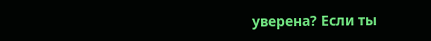уверена? Если ты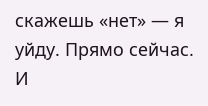скажешь «нет» — я уйду. Прямо сейчас. И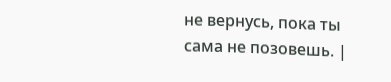не вернусь, пока ты сама не позовешь. |